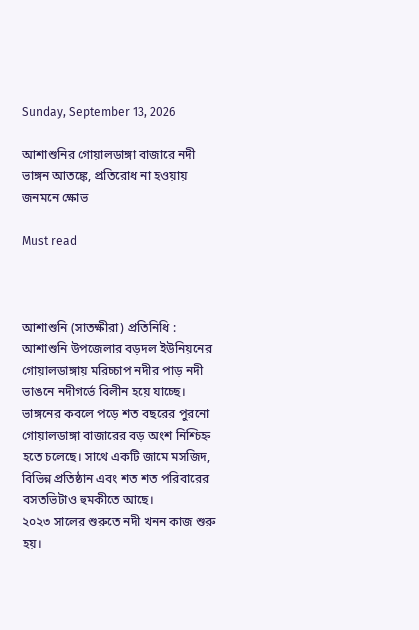Sunday, September 13, 2026

আশাশুনির গোয়ালডাঙ্গা বাজারে নদী ভাঙ্গন আতঙ্কে, প্রতিরোধ না হওয়ায় জনমনে ক্ষোভ

Must read



আশাশুনি (সাতক্ষীরা) প্রতিনিধি : আশাশুনি উপজেলার বড়দল ইউনিয়নের গোয়ালডাঙ্গায় মরিচ্চাপ নদীর পাড় নদী ভাঙনে নদীগর্ভে বিলীন হয়ে যাচ্ছে। ভাঙ্গনের কবলে পড়ে শত বছরের পুরনো গোয়ালডাঙ্গা বাজারের বড় অংশ নিশ্চিহ্ন হতে চলেছে। সাথে একটি জামে মসজিদ, বিভিন্ন প্রতিষ্ঠান এবং শত শত পরিবারের বসতভিটাও হুমকীতে আছে।
২০২৩ সালের শুরুতে নদী খনন কাজ শুরু হয়।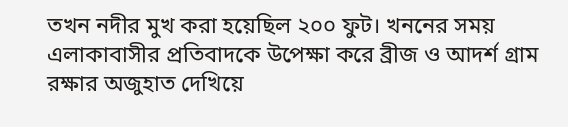তখন নদীর মুখ করা হয়েছিল ২০০ ফুট। খননের সময় এলাকাবাসীর প্রতিবাদকে উপেক্ষা করে ব্রীজ ও আদর্শ গ্রাম রক্ষার অজুহাত দেখিয়ে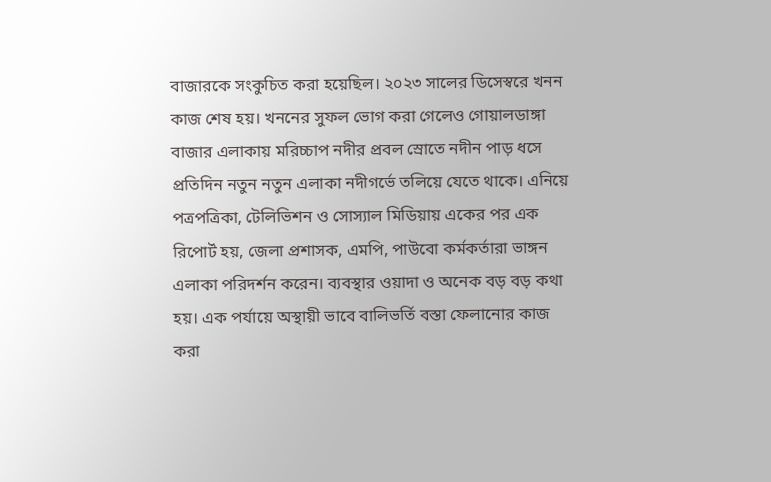বাজারকে সংকুচিত করা হয়েছিল। ২০২৩ সালের ডিসেস্বরে খনন কাজ শেষ হয়। খননের সুফল ভোগ করা গেলেও গোয়ালডাঙ্গা বাজার এলাকায় মরিচ্চাপ নদীর প্রবল স্রোতে নদীন পাড় ধসে প্রতিদিন নতুন নতুন এলাকা নদীগর্ভে তলিয়ে যেতে থাকে। এনিয়ে পত্রপত্রিকা, টেলিভিশন ও সোস্যাল মিডিয়ায় একের পর এক রিপোর্ট হয়, জেলা প্রশাসক, এমপি, পাউবো কর্মকর্তারা ভাঙ্গন এলাকা পরিদর্শন করেন। ব্যবস্থার ওয়াদা ও অনেক বড় বড় কথা হয়। এক পর্যায়ে অস্থায়ী ভাবে বালিভর্তি বস্তা ফেলানোর কাজ করা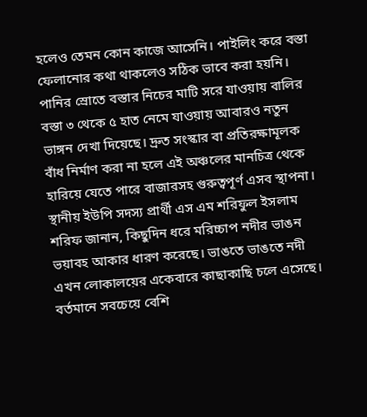হলেও তেমন কোন কাজে আসেনি। পাইলিং করে বস্তা ফেলানোর কথা থাকলেও সঠিক ভাবে করা হয়নি। পানির স্রোতে বস্তার নিচের মাটি সরে যাওয়ায় বালির বস্তা ৩ থেকে ৫ হাত নেমে যাওয়ায় আবারও নতুন ভাঙ্গন দেখা দিয়েছে। দ্রুত সংস্কার বা প্রতিরক্ষামূলক বাঁধ নির্মাণ করা না হলে এই অঞ্চলের মানচিত্র থেকে হারিয়ে যেতে পারে বাজারসহ গুরুত্বপূর্ণ এসব স্থাপনা।
স্থানীয় ইউপি সদস্য প্রার্থী এস এম শরিফুল ইসলাম শরিফ জানান, কিছুদিন ধরে মরিচ্চাপ নদীর ভাঙন ভয়াবহ আকার ধারণ করেছে। ভাঙতে ভাঙতে নদী এখন লোকালয়ের একেবারে কাছাকাছি চলে এসেছে। বর্তমানে সবচেয়ে বেশি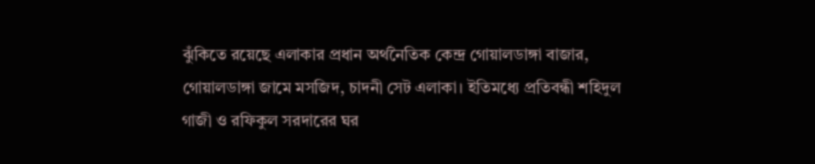ঝুঁকিতে রয়েছে এলাকার প্রধান অর্থনৈতিক কেন্দ্র গোয়ালডাঙ্গা বাজার, গোয়ালডাঙ্গা জামে মসজিদ, চাদনী সেট এলাকা। ইতিমধ্যে প্রতিবন্ধী শহিদুল গাজী ও রফিকুল সরদারের ঘর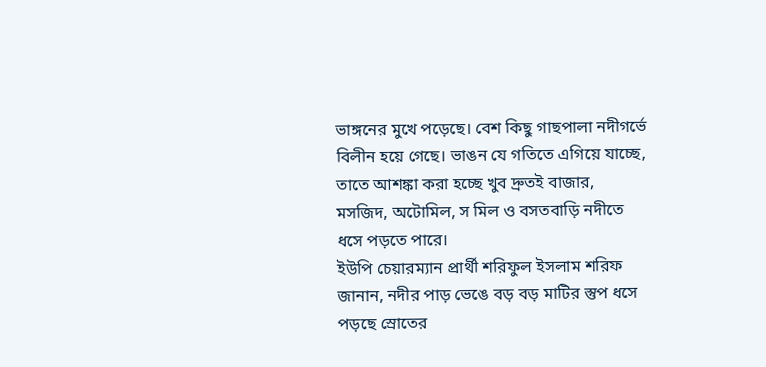ভাঙ্গনের মুখে পড়েছে। বেশ কিছু গাছপালা নদীগর্ভে বিলীন হয়ে গেছে। ভাঙন যে গতিতে এগিয়ে যাচ্ছে, তাতে আশঙ্কা করা হচ্ছে খুব দ্রুতই বাজার, মসজিদ, অটোমিল, স মিল ও বসতবাড়ি নদীতে ধসে পড়তে পারে।
ইউপি চেয়ারম্যান প্রার্থী শরিফুল ইসলাম শরিফ জানান, নদীর পাড় ভেঙে বড় বড় মাটির স্তুপ ধসে পড়ছে স্রোতের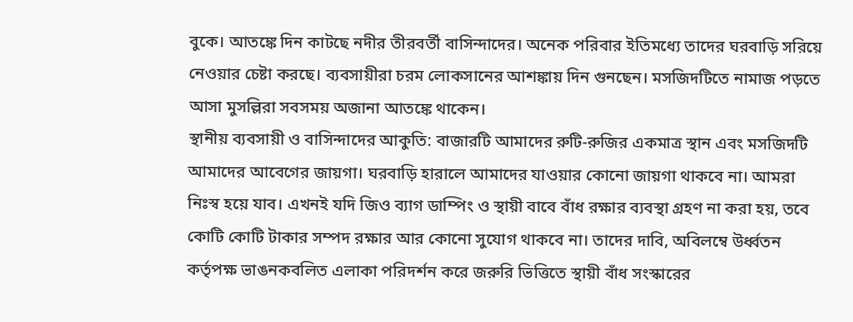বুকে। আতঙ্কে দিন কাটছে নদীর তীরবর্তী বাসিন্দাদের। অনেক পরিবার ইতিমধ্যে তাদের ঘরবাড়ি সরিয়ে নেওয়ার চেষ্টা করছে। ব্যবসায়ীরা চরম লোকসানের আশঙ্কায় দিন গুনছেন। মসজিদটিতে নামাজ পড়তে আসা মুসল্লিরা সবসময় অজানা আতঙ্কে থাকেন।
স্থানীয় ব্যবসায়ী ও বাসিন্দাদের আকুতি: বাজারটি আমাদের রুটি-রুজির একমাত্র স্থান এবং মসজিদটি আমাদের আবেগের জায়গা। ঘরবাড়ি হারালে আমাদের যাওয়ার কোনো জায়গা থাকবে না। আমরা নিঃস্ব হয়ে যাব। এখনই যদি জিও ব্যাগ ডাম্পিং ও স্থায়ী বাবে বাঁধ রক্ষার ব্যবস্থা গ্রহণ না করা হয়, তবে কোটি কোটি টাকার সম্পদ রক্ষার আর কোনো সুযোগ থাকবে না। তাদের দাবি, অবিলম্বে উর্ধ্বতন কর্তৃপক্ষ ভাঙনকবলিত এলাকা পরিদর্শন করে জরুরি ভিত্তিতে স্থায়ী বাঁধ সংস্কারের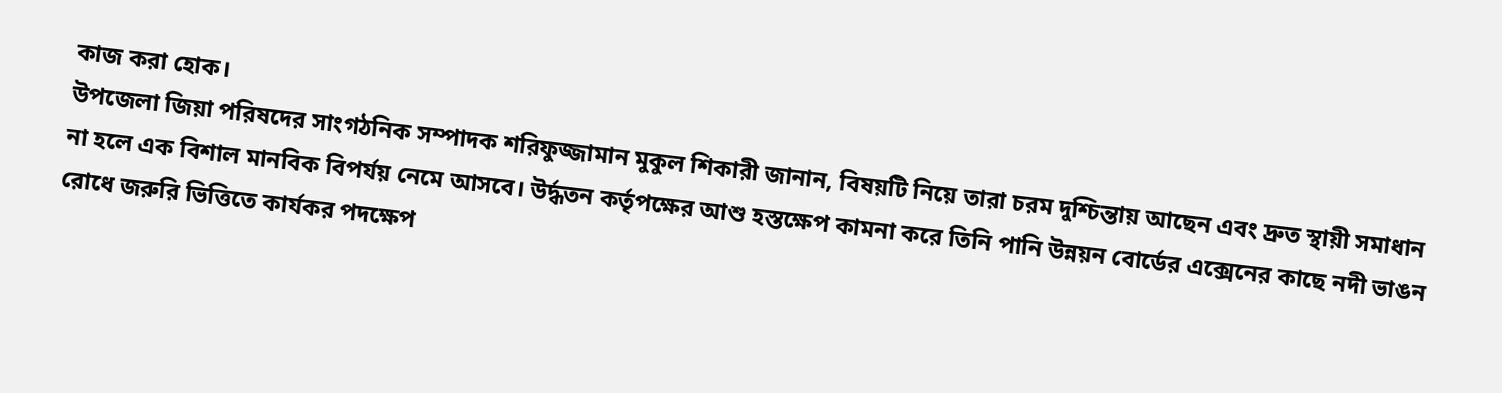কাজ করা হোক।
উপজেলা জিয়া পরিষদের সাংগঠনিক সম্পাদক শরিফুজ্জামান মুকুল শিকারী জানান, বিষয়টি নিয়ে তারা চরম দুশ্চিন্তায় আছেন এবং দ্রুত স্থায়ী সমাধান না হলে এক বিশাল মানবিক বিপর্যয় নেমে আসবে। উর্দ্ধতন কর্তৃপক্ষের আশু হস্তক্ষেপ কামনা করে তিনি পানি উন্নয়ন বোর্ডের এক্সেনের কাছে নদী ভাঙন রোধে জরুরি ভিত্তিতে কার্যকর পদক্ষেপ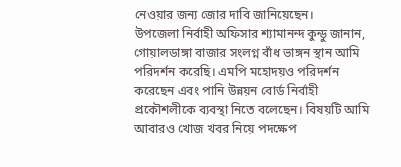নেওয়ার জন্য জোর দাবি জানিয়েছেন।
উপজেলা নির্বাহী অফিসার শ্যামানন্দ কুন্ডু জানান, গোয়ালডাঙ্গা বাজার সংলগ্ন বাঁধ ভাঙ্গন স্থান আমি পরিদর্শন করেছি। এমপি মহোদয়ও পরিদর্শন করেছেন এবং পানি উন্নয়ন বোর্ড নির্বাহী প্রকৌশলীকে ব্যবস্থা নিতে বলেছেন। বিষয়টি আমি আবারও খোজ খবর নিয়ে পদক্ষেপ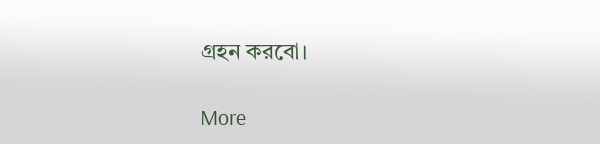গ্রহন করবো।

More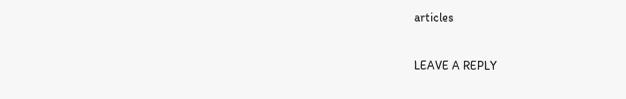articles

LEAVE A REPLY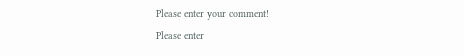Please enter your comment!
Please enter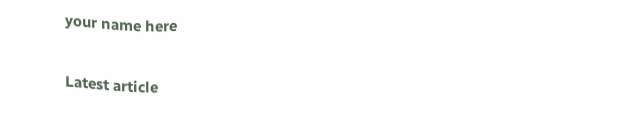your name here

Latest article